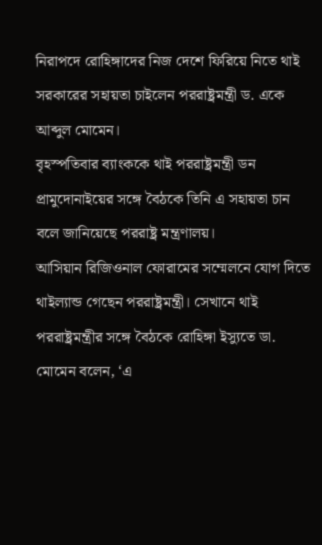নিরাপদে রোহিঙ্গাদের নিজ দেশে ফিরিয়ে নিতে থাই সরকারের সহায়তা চাইলেন পররাষ্ট্রমন্ত্রী ড. একে আব্দুল মোমেন।
বৃহস্পতিবার ব্যাংককে থাই পররাষ্ট্রমন্ত্রী ডন প্রামুদোনাইয়ের সঙ্গে বৈঠকে তিনি এ সহায়তা চান বলে জানিয়েছে পররাষ্ট্র মন্ত্রণালয়।
আসিয়ান রিজিওনাল ফোরামের সম্মেলনে যোগ দিতে থাইল্যান্ড গেছেন পররাষ্ট্রমন্ত্রী। সেখানে থাই পররাষ্ট্রমন্ত্রীর সঙ্গে বৈঠকে রোহিঙ্গা ইস্যুতে ডা. মোমেন বলেন, ‘এ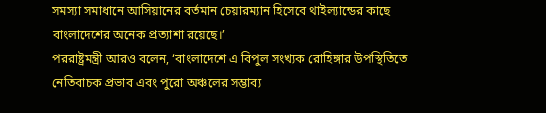সমস্যা সমাধানে আসিয়ানের বর্তমান চেয়ারম্যান হিসেবে থাইল্যান্ডের কাছে বাংলাদেশের অনেক প্রত্যাশা রয়েছে।’
পররাষ্ট্রমন্ত্রী আরও বলেন, ‘বাংলাদেশে এ বিপুল সংখ্যক রোহিঙ্গার উপস্থিতিতে নেতিবাচক প্রভাব এবং পুরো অঞ্চলের সম্ভাব্য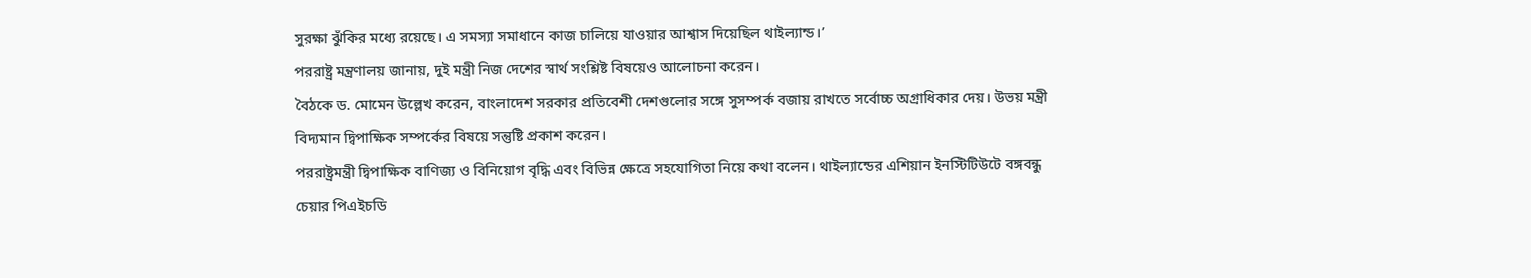সুরক্ষা ঝুঁকির মধ্যে রয়েছে। এ সমস্যা সমাধানে কাজ চালিয়ে যাওয়ার আশ্বাস দিয়েছিল থাইল্যান্ড।’
পররাষ্ট্র মন্ত্রণালয় জানায়, দুই মন্ত্রী নিজ দেশের স্বার্থ সংশ্লিষ্ট বিষয়েও আলোচনা করেন।
বৈঠকে ড. মোমেন উল্লেখ করেন, বাংলাদেশ সরকার প্রতিবেশী দেশগুলোর সঙ্গে সুসম্পর্ক বজায় রাখতে সর্বোচ্চ অগ্রাধিকার দেয়। উভয় মন্ত্রী বিদ্যমান দ্বিপাক্ষিক সম্পর্কের বিষয়ে সন্তুষ্টি প্রকাশ করেন।
পররাষ্ট্রমন্ত্রী দ্বিপাক্ষিক বাণিজ্য ও বিনিয়োগ বৃদ্ধি এবং বিভিন্ন ক্ষেত্রে সহযোগিতা নিয়ে কথা বলেন। থাইল্যান্ডের এশিয়ান ইনস্টিটিউটে বঙ্গবন্ধু চেয়ার পিএইচডি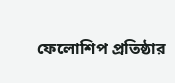ফেলোশিপ প্রতিষ্ঠার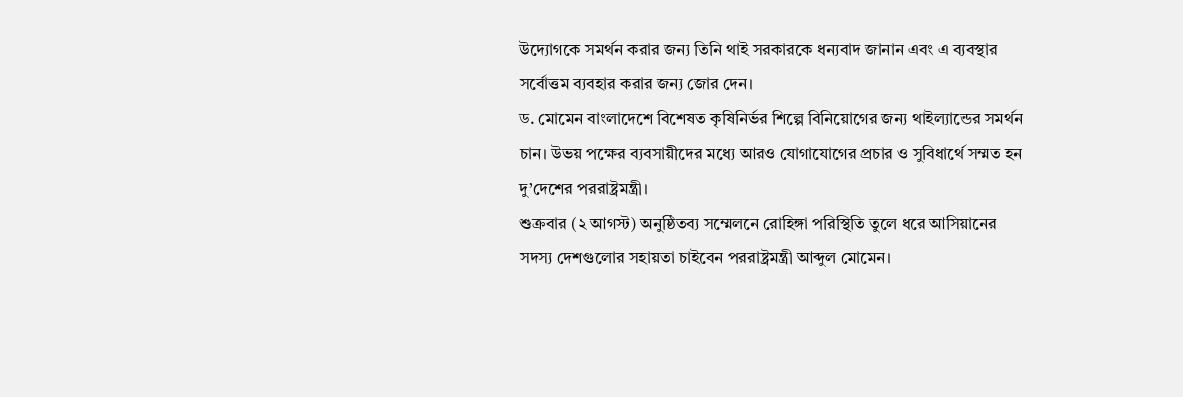উদ্যোগকে সমর্থন করার জন্য তিনি থাই সরকারকে ধন্যবাদ জানান এবং এ ব্যবস্থার সর্বোত্তম ব্যবহার করার জন্য জোর দেন।
ড. মোমেন বাংলাদেশে বিশেষত কৃষিনির্ভর শিল্পে বিনিয়োগের জন্য থাইল্যান্ডের সমর্থন চান। উভয় পক্ষের ব্যবসায়ীদের মধ্যে আরও যোগাযোগের প্রচার ও সুবিধার্থে সম্মত হন দু’দেশের পররাষ্ট্রমন্ত্রী।
শুক্রবার (২ আগস্ট) অনুষ্ঠিতব্য সম্মেলনে রোহিঙ্গা পরিস্থিতি তুলে ধরে আসিয়ানের সদস্য দেশগুলোর সহায়তা চাইবেন পররাষ্ট্রমন্ত্রী আব্দুল মোমেন।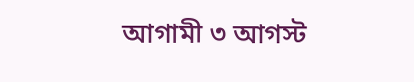আগামী ৩ আগস্ট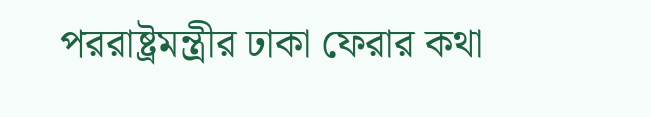পররাষ্ট্রমন্ত্রীর ঢাকা ফেরার কথা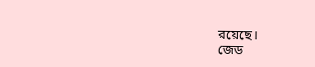রয়েছে।
জেড